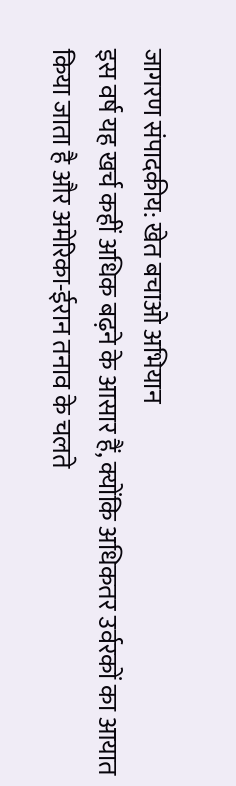जागरण संपादकीय: खेत बचाओ अभियान
इस वर्ष यह खर्च कहीं अधिक बढ़ने के आसार हैं, क्योंकि अधिकतर उर्वरकों का आयात किया जाता है और अमेरिका-ईरान तनाव के चलते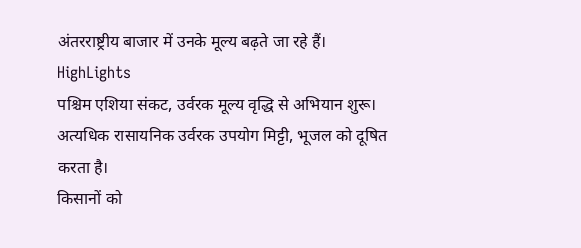अंतरराष्ट्रीय बाजार में उनके मूल्य बढ़ते जा रहे हैं।
HighLights
पश्चिम एशिया संकट, उर्वरक मूल्य वृद्धि से अभियान शुरू।
अत्यधिक रासायनिक उर्वरक उपयोग मिट्टी, भूजल को दूषित करता है।
किसानों को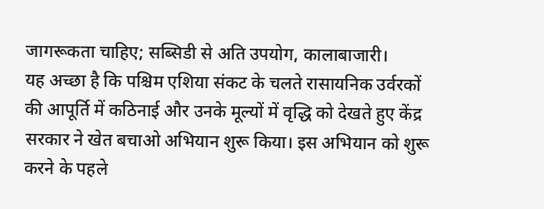जागरूकता चाहिए; सब्सिडी से अति उपयोग, कालाबाजारी।
यह अच्छा है कि पश्चिम एशिया संकट के चलते रासायनिक उर्वरकों की आपूर्ति में कठिनाई और उनके मूल्यों में वृद्धि को देखते हुए केंद्र सरकार ने खेत बचाओ अभियान शुरू किया। इस अभियान को शुरू करने के पहले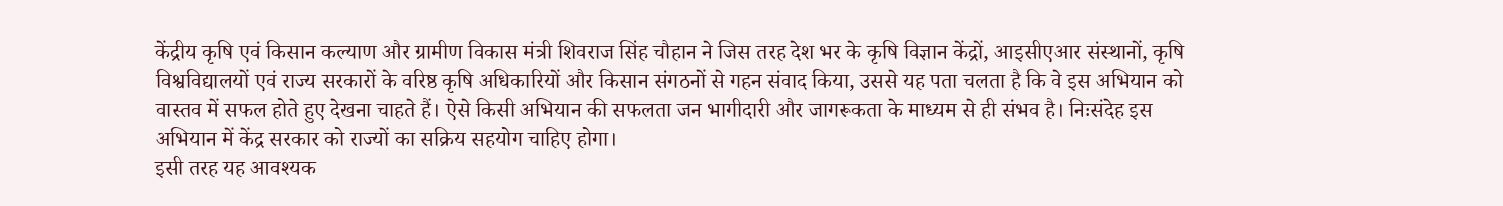केंद्रीय कृषि एवं किसान कल्याण और ग्रामीण विकास मंत्री शिवराज सिंह चौहान ने जिस तरह देश भर के कृषि विज्ञान केंद्रों, आइसीएआर संस्थानों, कृषि विश्वविद्यालयों एवं राज्य सरकारों के वरिष्ठ कृषि अधिकारियों और किसान संगठनों से गहन संवाद किया, उससे यह पता चलता है कि वे इस अभियान को वास्तव में सफल होते हुए देखना चाहते हैं। ऐसे किसी अभियान की सफलता जन भागीदारी और जागरूकता के माध्यम से ही संभव है। निःसंदेह इस अभियान में केंद्र सरकार को राज्यों का सक्रिय सहयोग चाहिए होगा।
इसी तरह यह आवश्यक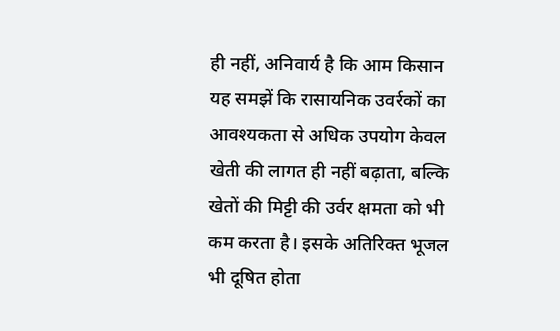ही नहीं, अनिवार्य है कि आम किसान यह समझें कि रासायनिक उवर्रकों का आवश्यकता से अधिक उपयोग केवल खेती की लागत ही नहीं बढ़ाता, बल्कि खेतों की मिट्टी की उर्वर क्षमता को भी कम करता है। इसके अतिरिक्त भूजल भी दूषित होता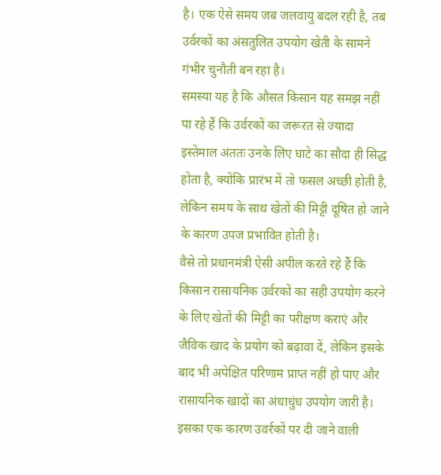है। एक ऐसे समय जब जलवायु बदल रही है, तब उर्वरकों का अंसतुलित उपयोग खेती के सामने गंभीर चुनौती बन रहा है।
समस्या यह है कि औसत किसान यह समझ नहीं पा रहे हैं कि उर्वरकों का जरूरत से ज्यादा इस्तेमाल अंततः उनके लिए घाटे का सौदा ही सिद्ध होता है, क्योंकि प्रारंभ में तो फसल अच्छी होती है, लेकिन समय के साथ खेतों की मिट्टी दूषित हो जाने के कारण उपज प्रभावित होती है।
वैसे तो प्रधानमंत्री ऐसी अपील करते रहे हैं कि किसान रासायनिक उर्वरकों का सही उपयोग करने के लिए खेतों की मिट्टी का परीक्षण कराएं और जैविक खाद के प्रयोग को बढ़ावा दें, लेकिन इसके बाद भी अपेक्षित परिणाम प्राप्त नहीं हो पाए और रासायनिक खादों का अंधाधुंध उपयोग जारी है। इसका एक कारण उवर्रकों पर दी जाने वाली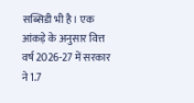सब्सिडी भी है। एक आंकड़े के अनुसार वित्त वर्ष 2026-27 में सरकार ने 1.7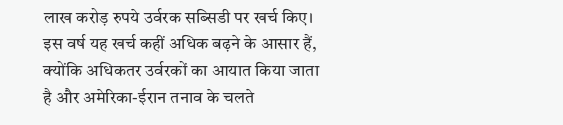लाख करोड़ रुपये उर्वरक सब्सिडी पर खर्च किए।
इस वर्ष यह खर्च कहीं अधिक बढ़ने के आसार हैं, क्योंकि अधिकतर उर्वरकों का आयात किया जाता है और अमेरिका-ईरान तनाव के चलते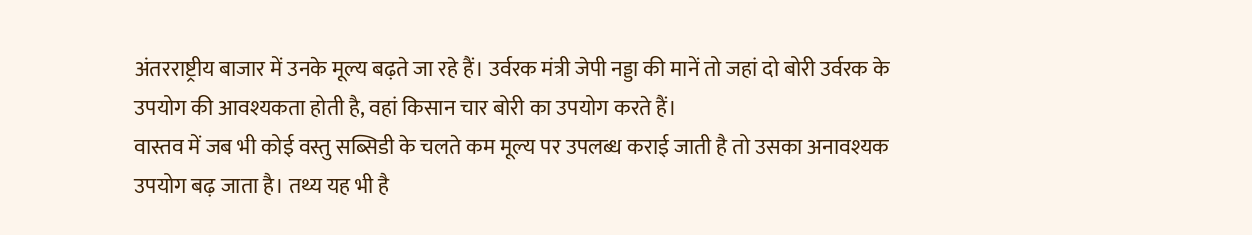अंतरराष्ट्रीय बाजार में उनके मूल्य बढ़ते जा रहे हैं। उर्वरक मंत्री जेपी नड्डा की मानें तो जहां दो बोरी उर्वरक के उपयोग की आवश्यकता होती है, वहां किसान चार बोरी का उपयोग करते हैं।
वास्तव में जब भी कोई वस्तु सब्सिडी के चलते कम मूल्य पर उपलब्ध कराई जाती है तो उसका अनावश्यक उपयोग बढ़ जाता है। तथ्य यह भी है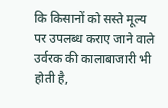कि किसानों को सस्ते मूल्य पर उपलब्ध कराए जाने वाले उर्वरक की कालाबाजारी भी होती है,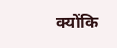क्योंकि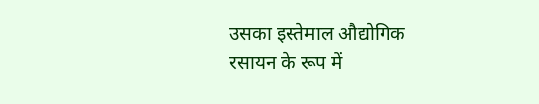उसका इस्तेमाल औद्योगिक रसायन के रूप में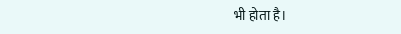भी होता है।